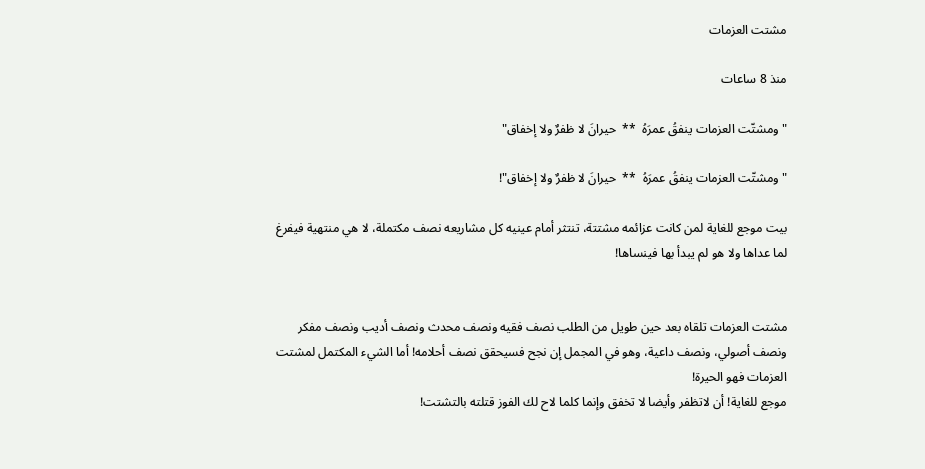مشتت العزمات

منذ 8 ساعات

"ومشتّت العزمات ينفقُ عمرَهُ  **  حيرانَ لا ظفرٌ ولا إخفاق"

"ومشتّت العزمات ينفقُ عمرَهُ  **  حيرانَ لا ظفرٌ ولا إخفاق"!

بيت موجع للغاية لمن كانت عزائمه مشتتة، تنتثر أمام عينيه كل مشاريعه نصف مكتملة، لا هي منتهية فيفرغ لما عداها ولا هو لم يبدأ بها فينساها!


مشتت العزمات تلقاه بعد حين طويل من الطلب نصف فقيه ونصف محدث ونصف أديب ونصف مفكر ونصف أصولي، ونصف داعية، وهو في المجمل إن نجح فسيحقق نصف أحلامه! أما الشيء المكتمل لمشتت العزمات فهو الحيرة!
موجع للغاية! أن لاتظفر وأيضا لا تخفق وإنما كلما لاح لك الفوز قتلته بالتشتت!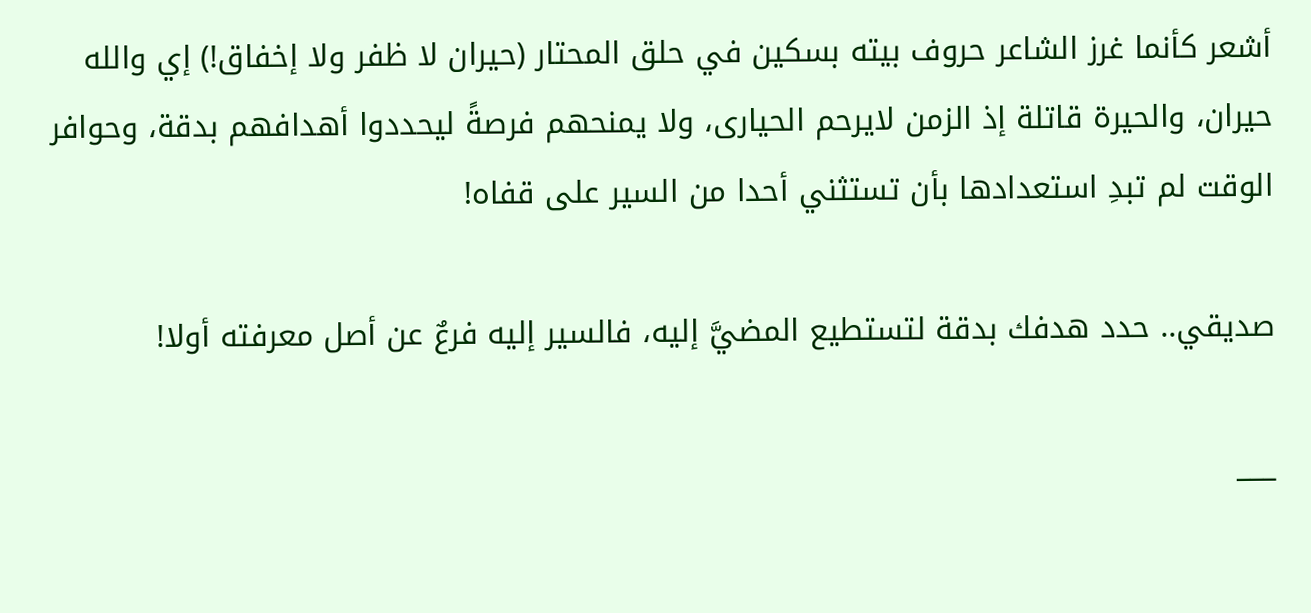أشعر كأنما غرز الشاعر حروف بيته بسكين في حلق المحتار (حيران لا ظفر ولا إخفاق!) إي والله حيران، والحيرة قاتلة إذ الزمن لايرحم الحيارى، ولا يمنحهم فرصةً ليحددوا أهدافهم بدقة، وحوافر الوقت لم تبدِ استعدادها بأن تستثني أحدا من السير على قفاه!

صديقي.. حدد هدفك بدقة لتستطيع المضيَّ إليه، فالسير إليه فرعٌ عن أصل معرفته أولا!

___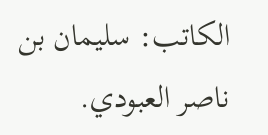الكاتب: سليمان بن ناصر العبودي.